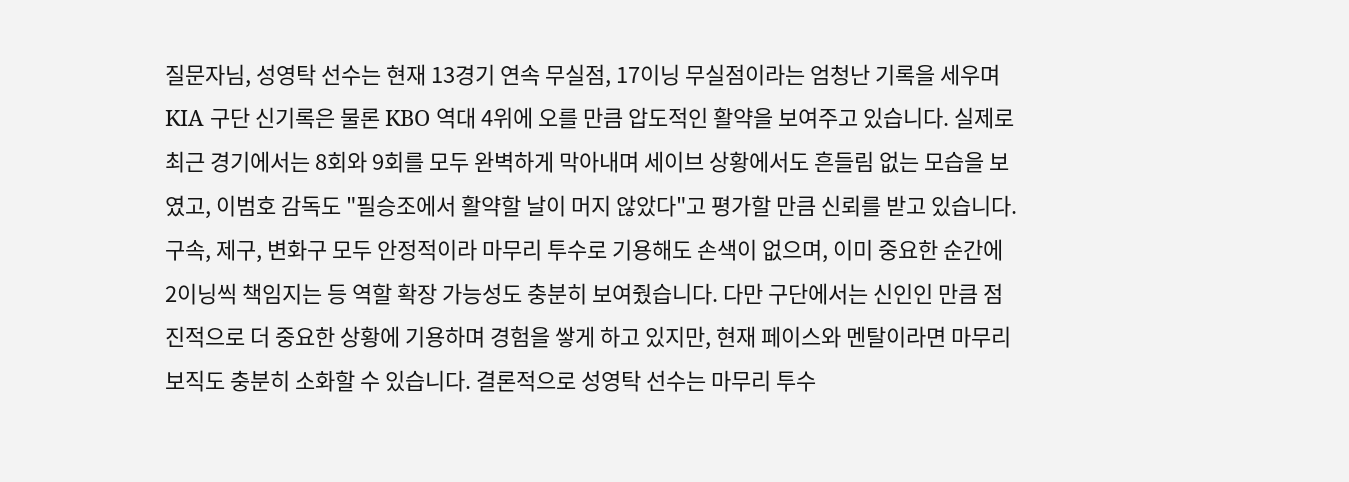질문자님, 성영탁 선수는 현재 13경기 연속 무실점, 17이닝 무실점이라는 엄청난 기록을 세우며 KIA 구단 신기록은 물론 KBO 역대 4위에 오를 만큼 압도적인 활약을 보여주고 있습니다. 실제로 최근 경기에서는 8회와 9회를 모두 완벽하게 막아내며 세이브 상황에서도 흔들림 없는 모습을 보였고, 이범호 감독도 "필승조에서 활약할 날이 머지 않았다"고 평가할 만큼 신뢰를 받고 있습니다. 구속, 제구, 변화구 모두 안정적이라 마무리 투수로 기용해도 손색이 없으며, 이미 중요한 순간에 2이닝씩 책임지는 등 역할 확장 가능성도 충분히 보여줬습니다. 다만 구단에서는 신인인 만큼 점진적으로 더 중요한 상황에 기용하며 경험을 쌓게 하고 있지만, 현재 페이스와 멘탈이라면 마무리 보직도 충분히 소화할 수 있습니다. 결론적으로 성영탁 선수는 마무리 투수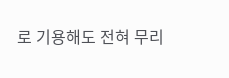로 기용해도 전혀 무리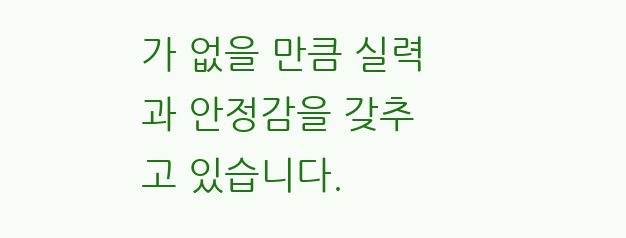가 없을 만큼 실력과 안정감을 갖추고 있습니다.